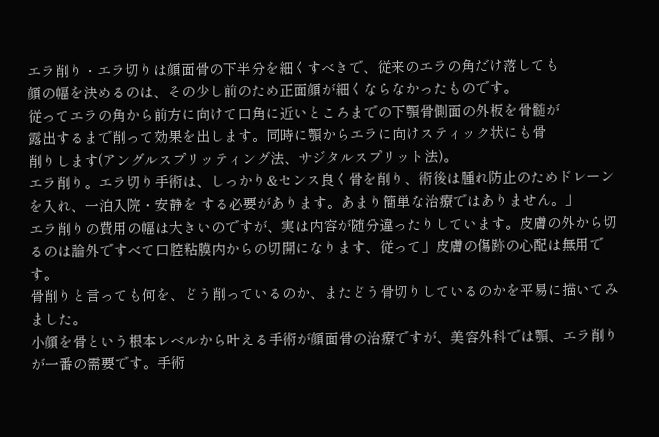エラ削り・エラ切りは顔面骨の下半分を細くすべきで、従来のエラの角だけ落しても
顔の幅を決めるのは、その少し前のため正面顔が細くならなかったものです。
従ってエラの角から前方に向けて口角に近いところまでの下顎骨側面の外板を骨髄が
露出するまで削って効果を出します。同時に顎からエラに向けスティック状にも骨
削りします(アングルスプリッティング法、サジタルスプリット法)。
エラ削り。エラ切り手術は、しっかり&センス良く骨を削り、術後は腫れ防止のためドレーンを入れ、一泊入院・安静を する必要があります。あまり簡単な治療ではありません。」
エラ削りの費用の幅は大きいのですが、実は内容が随分違ったりしています。皮膚の外から切るのは論外ですべて口腔粘膜内からの切開になります、従って」皮膚の傷跡の心配は無用です。
骨削りと言っても何を、どう削っているのか、またどう骨切りしているのかを平易に描いてみました。
小顔を骨という根本レベルから叶える手術が顔面骨の治療ですが、美容外科では顎、エラ削りが一番の需要です。手術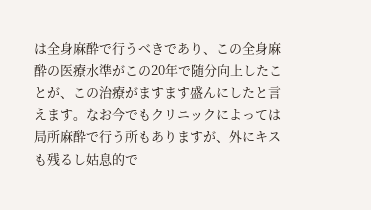は全身麻酔で行うべきであり、この全身麻酔の医療水準がこの20年で随分向上したことが、この治療がますます盛んにしたと言えます。なお今でもクリニックによっては局所麻酔で行う所もありますが、外にキスも残るし姑息的で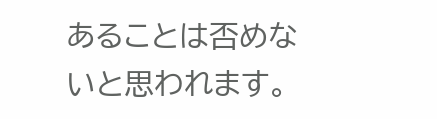あることは否めないと思われます。